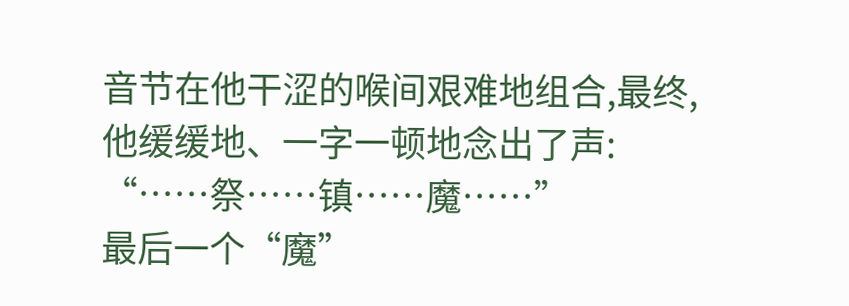音节在他干涩的喉间艰难地组合,最终,他缓缓地、一字一顿地念出了声:
“……祭……镇……魔……”
最后一个“魔”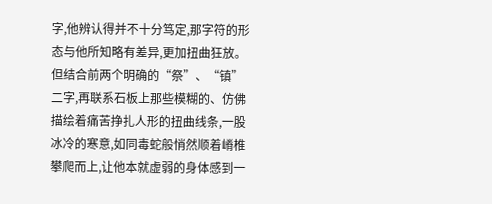字,他辨认得并不十分笃定,那字符的形态与他所知略有差异,更加扭曲狂放。但结合前两个明确的“祭”、“镇”二字,再联系石板上那些模糊的、仿佛描绘着痛苦挣扎人形的扭曲线条,一股冰冷的寒意,如同毒蛇般悄然顺着嵴椎攀爬而上,让他本就虚弱的身体感到一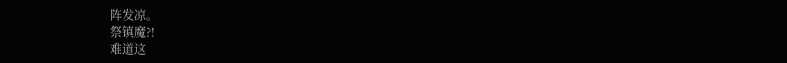阵发凉。
祭镇魔?!
难道这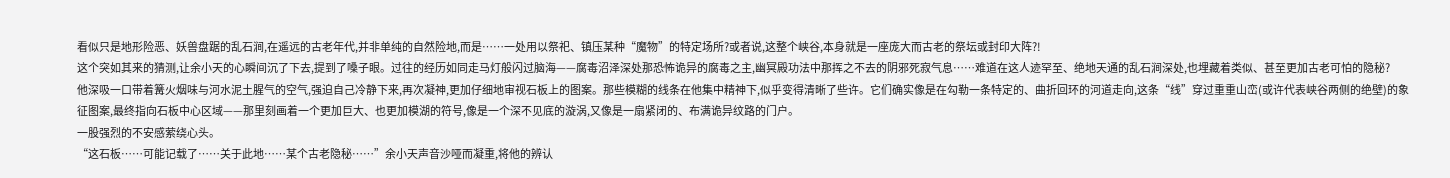看似只是地形险恶、妖兽盘踞的乱石涧,在遥远的古老年代,并非单纯的自然险地,而是……一处用以祭祀、镇压某种“魔物”的特定场所?或者说,这整个峡谷,本身就是一座庞大而古老的祭坛或封印大阵?!
这个突如其来的猜测,让余小天的心瞬间沉了下去,提到了嗓子眼。过往的经历如同走马灯般闪过脑海——腐毒沼泽深处那恐怖诡异的腐毒之主,幽冥殿功法中那挥之不去的阴邪死寂气息……难道在这人迹罕至、绝地天通的乱石涧深处,也埋藏着类似、甚至更加古老可怕的隐秘?
他深吸一口带着篝火烟味与河水泥土腥气的空气,强迫自己冷静下来,再次凝神,更加仔细地审视石板上的图案。那些模糊的线条在他集中精神下,似乎变得清晰了些许。它们确实像是在勾勒一条特定的、曲折回环的河道走向,这条“线”穿过重重山峦(或许代表峡谷两侧的绝壁)的象征图案,最终指向石板中心区域——那里刻画着一个更加巨大、也更加模湖的符号,像是一个深不见底的漩涡,又像是一扇紧闭的、布满诡异纹路的门户。
一股强烈的不安感萦绕心头。
“这石板……可能记载了……关于此地……某个古老隐秘……”余小天声音沙哑而凝重,将他的辨认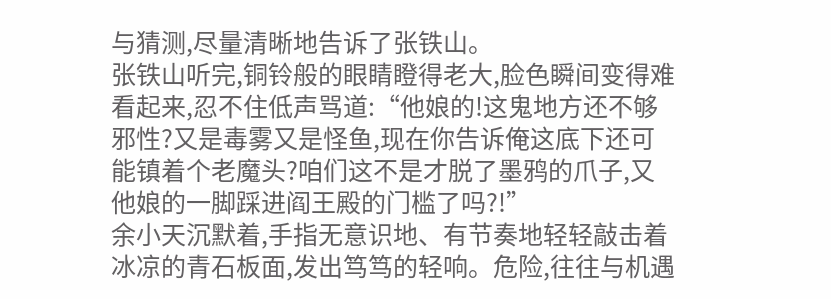与猜测,尽量清晰地告诉了张铁山。
张铁山听完,铜铃般的眼睛瞪得老大,脸色瞬间变得难看起来,忍不住低声骂道:“他娘的!这鬼地方还不够邪性?又是毒雾又是怪鱼,现在你告诉俺这底下还可能镇着个老魔头?咱们这不是才脱了墨鸦的爪子,又他娘的一脚踩进阎王殿的门槛了吗?!”
余小天沉默着,手指无意识地、有节奏地轻轻敲击着冰凉的青石板面,发出笃笃的轻响。危险,往往与机遇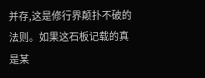并存,这是修行界颠扑不破的法则。如果这石板记载的真是某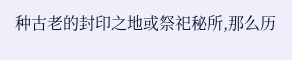种古老的封印之地或祭祀秘所,那么历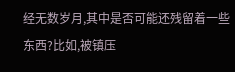经无数岁月,其中是否可能还残留着一些东西?比如,被镇压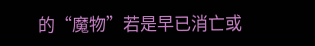的“魔物”若是早已消亡或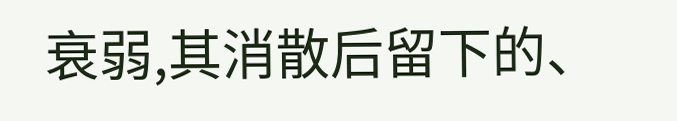衰弱,其消散后留下的、